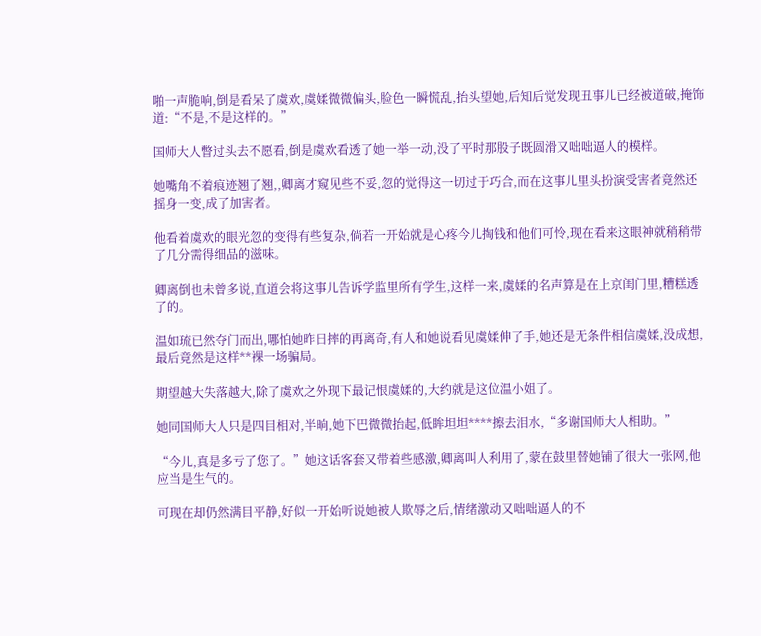啪一声脆响,倒是看呆了虞欢,虞媃微微偏头,脸色一瞬慌乱,抬头望她,后知后觉发现丑事儿已经被道破,掩饰道:“不是,不是这样的。”

国师大人瞥过头去不愿看,倒是虞欢看透了她一举一动,没了平时那股子既圆滑又咄咄逼人的模样。

她嘴角不着痕迹翘了翘,,卿离才窥见些不妥,忽的觉得这一切过于巧合,而在这事儿里头扮演受害者竟然还摇身一变,成了加害者。

他看着虞欢的眼光忽的变得有些复杂,倘若一开始就是心疼今儿掏钱和他们可怜,现在看来这眼神就稍稍带了几分需得细品的滋味。

卿离倒也未曾多说,直道会将这事儿告诉学监里所有学生,这样一来,虞媃的名声算是在上京闺门里,糟糕透了的。

温如琉已然夺门而出,哪怕她昨日摔的再离奇,有人和她说看见虞媃伸了手,她还是无条件相信虞媃,没成想,最后竟然是这样**裸一场骗局。

期望越大失落越大,除了虞欢之外现下最记恨虞媃的,大约就是这位温小姐了。

她同国师大人只是四目相对,半晌,她下巴微微抬起,低眸坦坦****擦去泪水,“多谢国师大人相助。”

“今儿,真是多亏了您了。”她这话客套又带着些感激,卿离叫人利用了,蒙在鼓里替她铺了很大一张网,他应当是生气的。

可现在却仍然满目平静,好似一开始听说她被人欺辱之后,情绪激动又咄咄逼人的不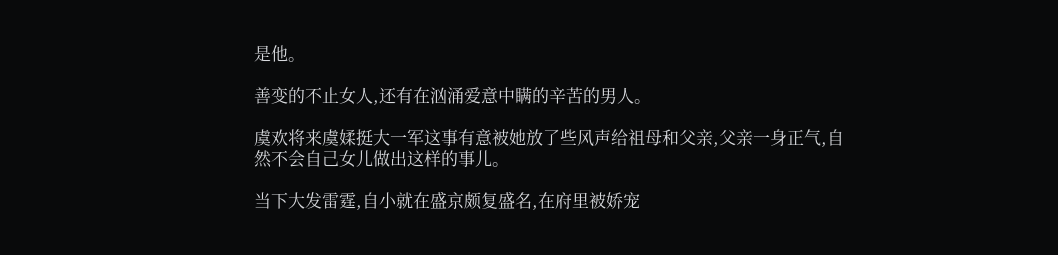是他。

善变的不止女人,还有在汹涌爱意中瞒的辛苦的男人。

虞欢将来虞媃挺大一军这事有意被她放了些风声给祖母和父亲,父亲一身正气,自然不会自己女儿做出这样的事儿。

当下大发雷霆,自小就在盛京颇复盛名,在府里被娇宠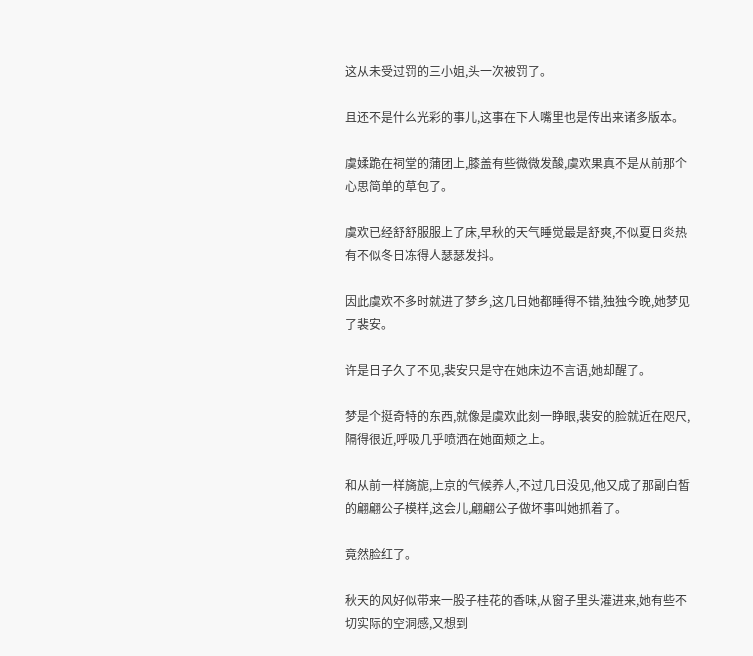这从未受过罚的三小姐,头一次被罚了。

且还不是什么光彩的事儿,这事在下人嘴里也是传出来诸多版本。

虞媃跪在祠堂的蒲团上,膝盖有些微微发酸,虞欢果真不是从前那个心思简单的草包了。

虞欢已经舒舒服服上了床,早秋的天气睡觉最是舒爽,不似夏日炎热有不似冬日冻得人瑟瑟发抖。

因此虞欢不多时就进了梦乡,这几日她都睡得不错,独独今晚,她梦见了裴安。

许是日子久了不见,裴安只是守在她床边不言语,她却醒了。

梦是个挺奇特的东西,就像是虞欢此刻一睁眼,裴安的脸就近在咫尺,隔得很近,呼吸几乎喷洒在她面颊之上。

和从前一样旖旎,上京的气候养人,不过几日没见,他又成了那副白皙的翩翩公子模样,这会儿,翩翩公子做坏事叫她抓着了。

竟然脸红了。

秋天的风好似带来一股子桂花的香味,从窗子里头灌进来,她有些不切实际的空洞感,又想到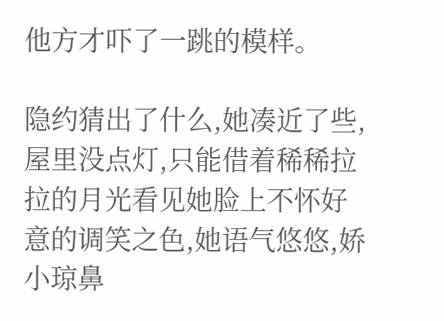他方才吓了一跳的模样。

隐约猜出了什么,她凑近了些,屋里没点灯,只能借着稀稀拉拉的月光看见她脸上不怀好意的调笑之色,她语气悠悠,娇小琼鼻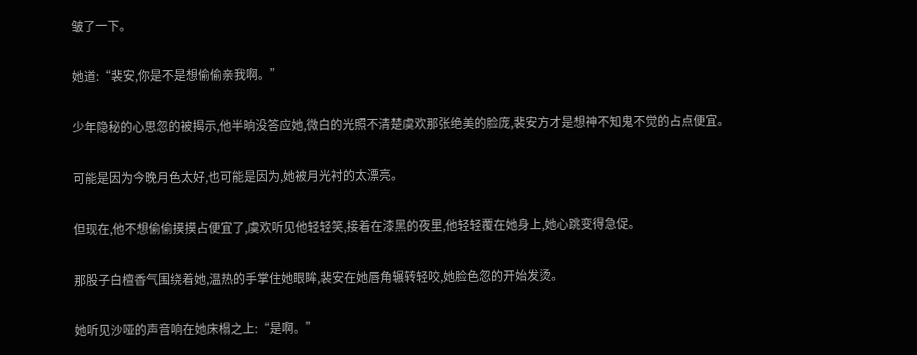皱了一下。

她道:“裴安,你是不是想偷偷亲我啊。”

少年隐秘的心思忽的被揭示,他半晌没答应她,微白的光照不清楚虞欢那张绝美的脸庞,裴安方才是想神不知鬼不觉的占点便宜。

可能是因为今晚月色太好,也可能是因为,她被月光衬的太漂亮。

但现在,他不想偷偷摸摸占便宜了,虞欢听见他轻轻笑,接着在漆黑的夜里,他轻轻覆在她身上,她心跳变得急促。

那股子白檀香气围绕着她,温热的手掌住她眼眸,裴安在她唇角辗转轻咬,她脸色忽的开始发烫。

她听见沙哑的声音响在她床榻之上:“是啊。”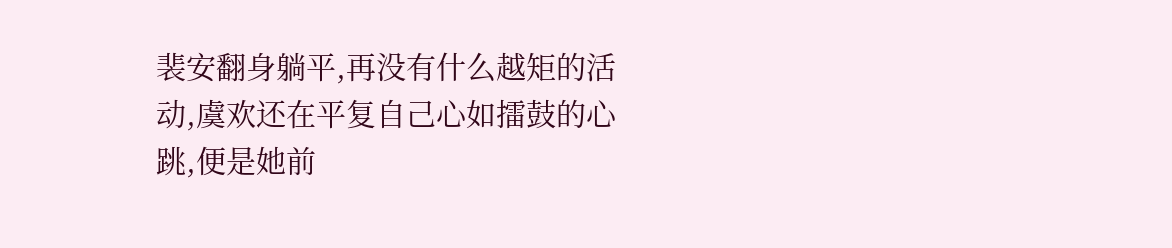裴安翻身躺平,再没有什么越矩的活动,虞欢还在平复自己心如擂鼓的心跳,便是她前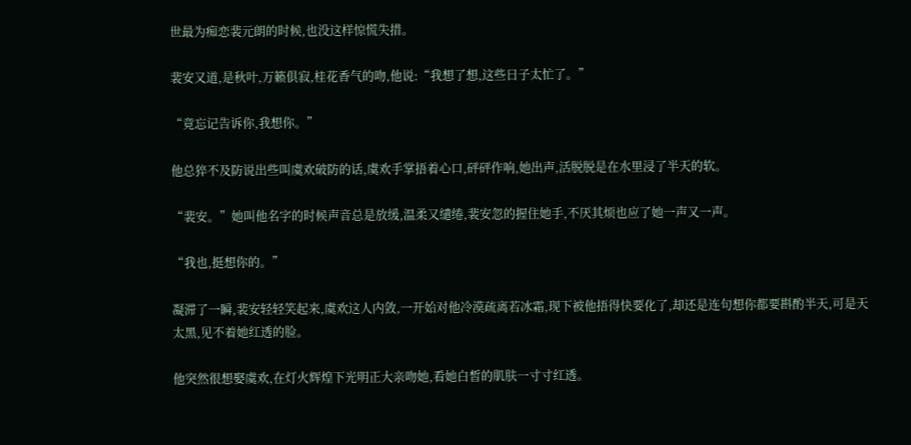世最为痴恋裴元朗的时候,也没这样惊慌失措。

裴安又道,是秋叶,万籁俱寂,桂花香气的吻,他说:“我想了想,这些日子太忙了。”

“竟忘记告诉你,我想你。”

他总猝不及防说出些叫虞欢破防的话,虞欢手掌捂着心口,砰砰作响,她出声,活脱脱是在水里浸了半天的软。

“裴安。”她叫他名字的时候声音总是放缓,温柔又缱绻,裴安忽的握住她手,不厌其烦也应了她一声又一声。

“我也,挺想你的。”

凝滞了一瞬,裴安轻轻笑起来,虞欢这人内敛,一开始对他冷漠疏离若冰霜,现下被他捂得快要化了,却还是连句想你都要斟酌半天,可是天太黑,见不着她红透的脸。

他突然很想娶虞欢,在灯火辉煌下光明正大亲吻她,看她白皙的肌肤一寸寸红透。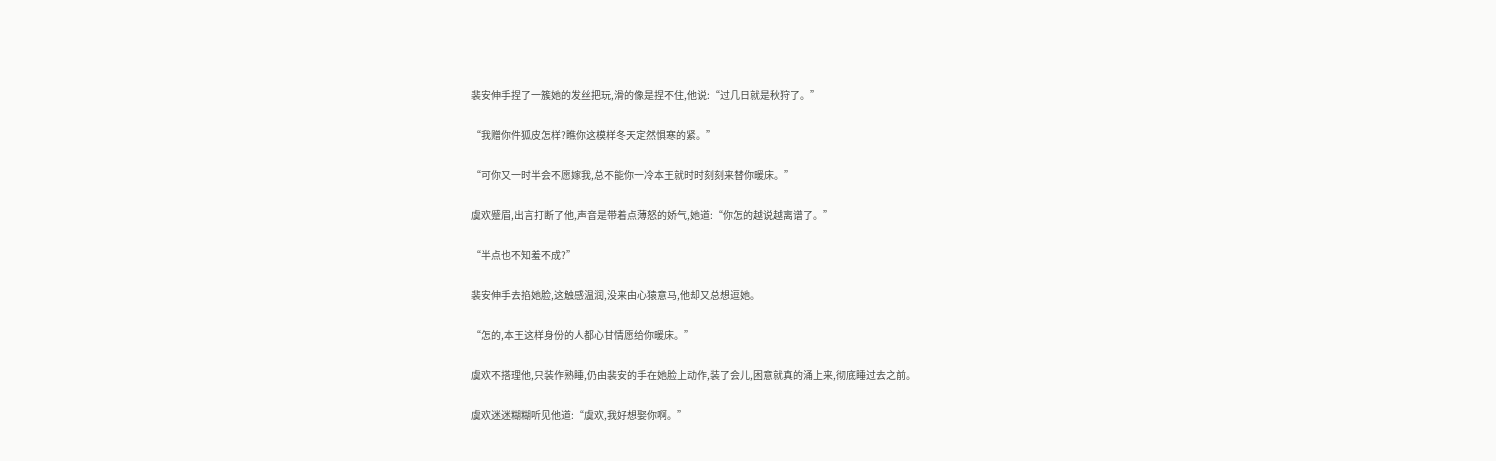裴安伸手捏了一簇她的发丝把玩,滑的像是捏不住,他说:“过几日就是秋狩了。”

“我赠你件狐皮怎样?瞧你这模样冬天定然惧寒的紧。”

“可你又一时半会不愿嫁我,总不能你一冷本王就时时刻刻来替你暖床。”

虞欢蹙眉,出言打断了他,声音是带着点薄怒的娇气,她道:“你怎的越说越离谱了。”

“半点也不知羞不成?”

裴安伸手去掐她脸,这触感温润,没来由心猿意马,他却又总想逗她。

“怎的,本王这样身份的人都心甘情愿给你暖床。”

虞欢不搭理他,只装作熟睡,仍由裴安的手在她脸上动作,装了会儿,困意就真的涌上来,彻底睡过去之前。

虞欢迷迷糊糊听见他道:“虞欢,我好想娶你啊。”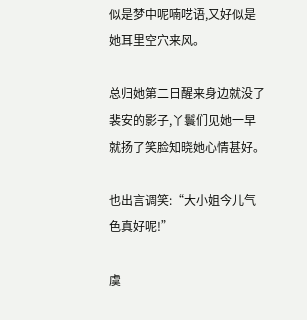似是梦中呢喃呓语,又好似是她耳里空穴来风。

总归她第二日醒来身边就没了裴安的影子,丫鬟们见她一早就扬了笑脸知晓她心情甚好。

也出言调笑:“大小姐今儿气色真好呢!”

虞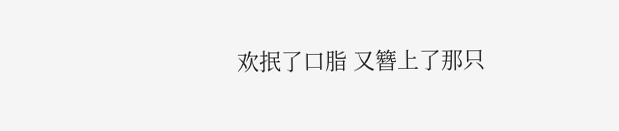欢抿了口脂 又簪上了那只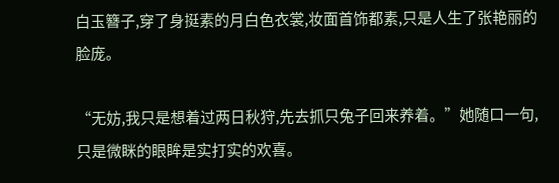白玉簪子,穿了身挺素的月白色衣裳,妆面首饰都素,只是人生了张艳丽的脸庞。

“无妨,我只是想着过两日秋狩,先去抓只兔子回来养着。”她随口一句,只是微眯的眼眸是实打实的欢喜。